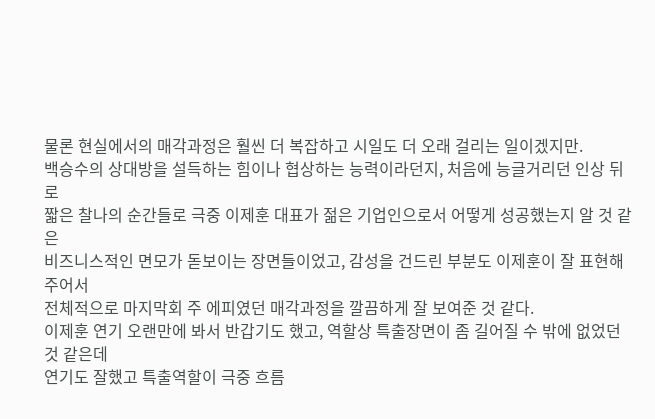물론 현실에서의 매각과정은 훨씬 더 복잡하고 시일도 더 오래 걸리는 일이겠지만.
백승수의 상대방을 설득하는 힘이나 협상하는 능력이라던지, 처음에 능글거리던 인상 뒤로
짧은 찰나의 순간들로 극중 이제훈 대표가 젊은 기업인으로서 어떻게 성공했는지 알 것 같은
비즈니스적인 면모가 돋보이는 장면들이었고, 감성을 건드린 부분도 이제훈이 잘 표현해주어서
전체적으로 마지막회 주 에피였던 매각과정을 깔끔하게 잘 보여준 것 같다.
이제훈 연기 오랜만에 봐서 반갑기도 했고, 역할상 특출장면이 좀 길어질 수 밖에 없었던 것 같은데
연기도 잘했고 특출역할이 극중 흐름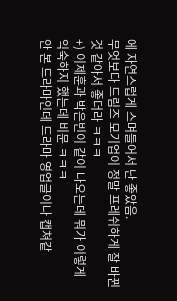에 자연스럽게 스며들어서 난 좋았음.
무엇보다 드림즈 모기업이 정말 프레쉬하게 잘 바뀐 것 같아서 좋더라 ㅋㅋㅋ
+) 이제훈과 박은빈이 같이 나오는데 뭐가 이렇게 익숙하지 했는데 비문 ㅋㅋㅋ
안 본 드라마인데 드라마 영업글이나 캡쳐같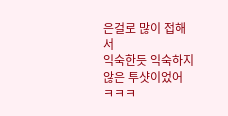은걸로 많이 접해서
익숙한듯 익숙하지 않은 투샷이었어 ㅋㅋㅋ